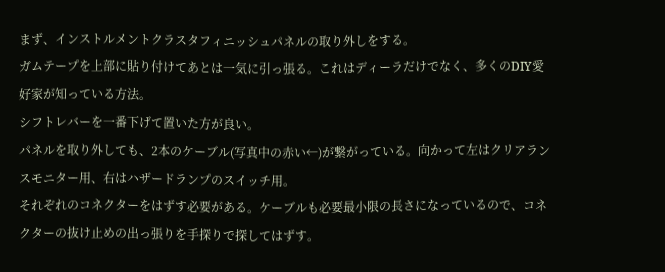まず、インストルメントクラスタフィニッシュパネルの取り外しをする。
ガムテープを上部に貼り付けてあとは一気に引っ張る。これはディーラだけでなく、多くのDIY愛好家が知っている方法。
シフトレバーを一番下げて置いた方が良い。
パネルを取り外しても、2本のケーブル(写真中の赤い←)が繋がっている。向かって左はクリアランスモニター用、右はハザードランプのスイッチ用。
それぞれのコネクターをはずす必要がある。ケーブルも必要最小限の長さになっているので、コネクターの抜け止めの出っ張りを手探りで探してはずす。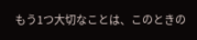もう1つ大切なことは、このときの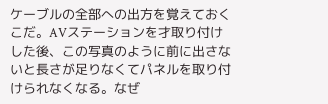ケーブルの全部への出方を覚えておくこだ。AVステーションを才取り付けした後、この写真のように前に出さないと長さが足りなくてパネルを取り付けられなくなる。なぜ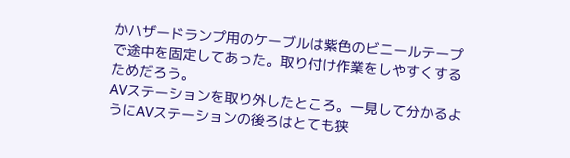かハザードランプ用のケーブルは紫色のビニールテープで途中を固定してあった。取り付け作業をしやすくするためだろう。
AVステーションを取り外したところ。一見して分かるようにAVステーションの後ろはとても狭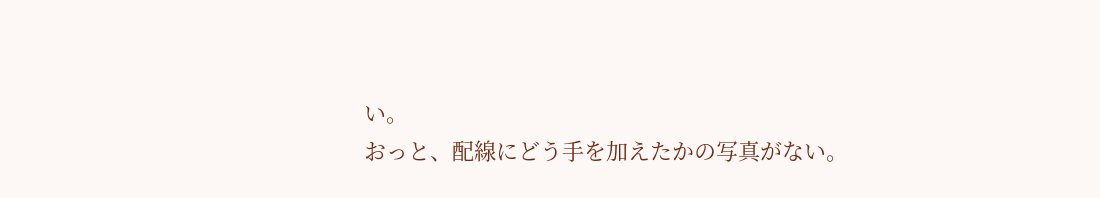い。
おっと、配線にどう手を加えたかの写真がない。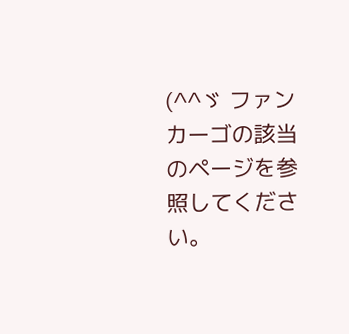(^^ゞ ファンカーゴの該当のページを参照してください。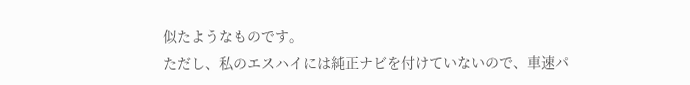似たようなものです。
ただし、私のエスハイには純正ナビを付けていないので、車速パ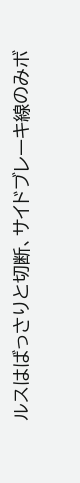ルスはばっさりと切断、サイドブレーキ線のみボ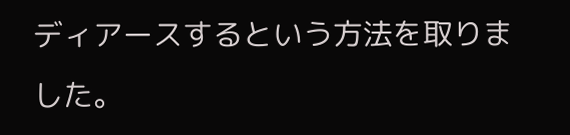ディアースするという方法を取りました。